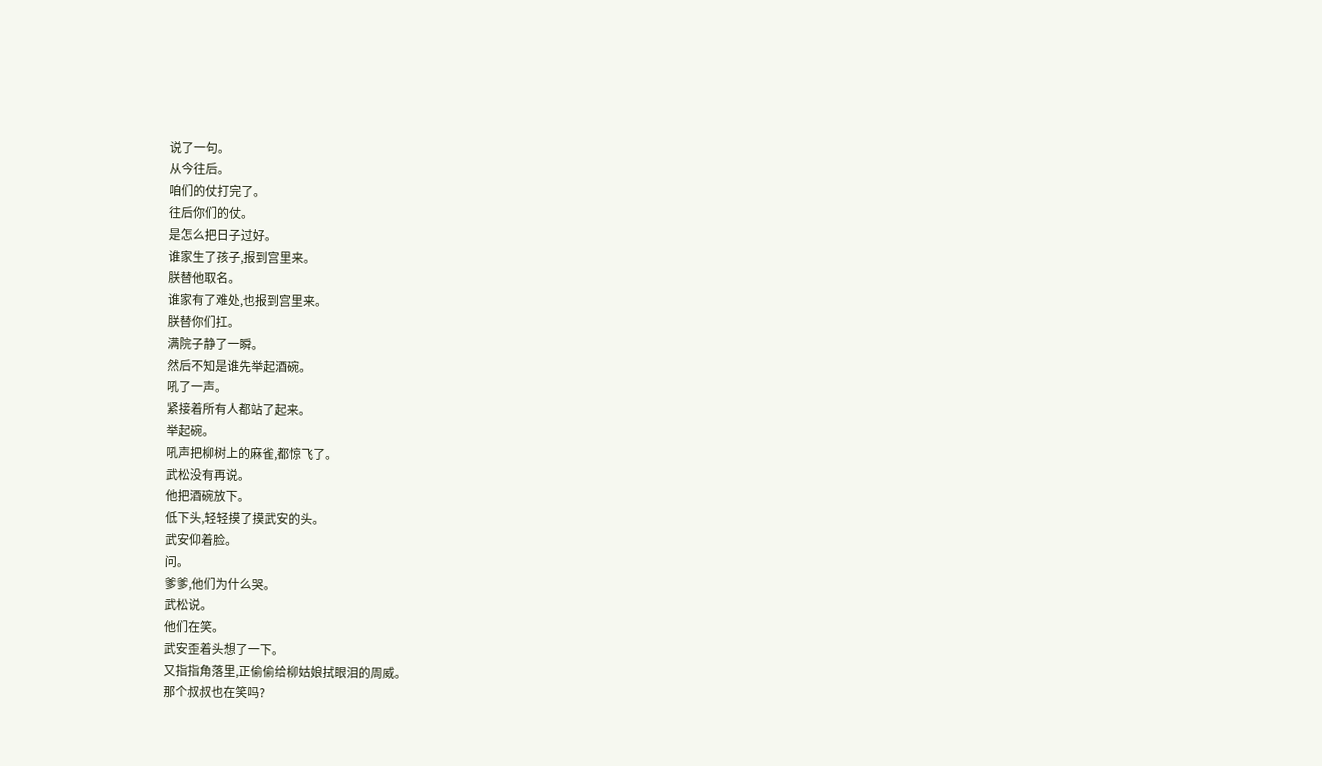说了一句。
从今往后。
咱们的仗打完了。
往后你们的仗。
是怎么把日子过好。
谁家生了孩子,报到宫里来。
朕替他取名。
谁家有了难处,也报到宫里来。
朕替你们扛。
满院子静了一瞬。
然后不知是谁先举起酒碗。
吼了一声。
紧接着所有人都站了起来。
举起碗。
吼声把柳树上的麻雀,都惊飞了。
武松没有再说。
他把酒碗放下。
低下头,轻轻摸了摸武安的头。
武安仰着脸。
问。
爹爹,他们为什么哭。
武松说。
他们在笑。
武安歪着头想了一下。
又指指角落里,正偷偷给柳姑娘拭眼泪的周威。
那个叔叔也在笑吗?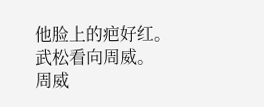他脸上的疤好红。
武松看向周威。
周威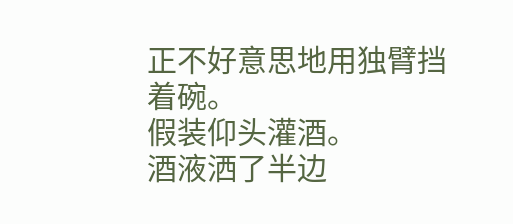正不好意思地用独臂挡着碗。
假装仰头灌酒。
酒液洒了半边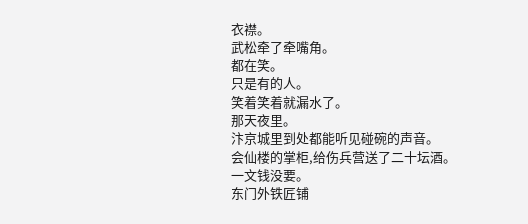衣襟。
武松牵了牵嘴角。
都在笑。
只是有的人。
笑着笑着就漏水了。
那天夜里。
汴京城里到处都能听见碰碗的声音。
会仙楼的掌柜,给伤兵营送了二十坛酒。
一文钱没要。
东门外铁匠铺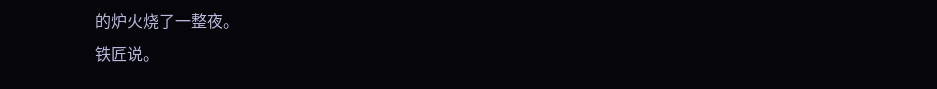的炉火烧了一整夜。
铁匠说。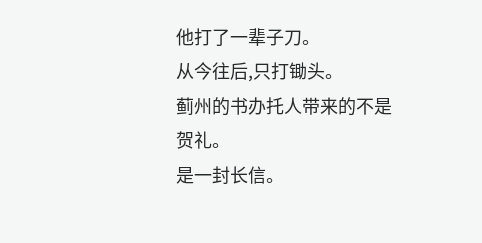他打了一辈子刀。
从今往后,只打锄头。
蓟州的书办托人带来的不是贺礼。
是一封长信。